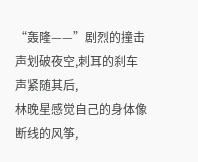“轰隆——”剧烈的撞击声划破夜空,刺耳的刹车声紧随其后,
林晚星感觉自己的身体像断线的风筝,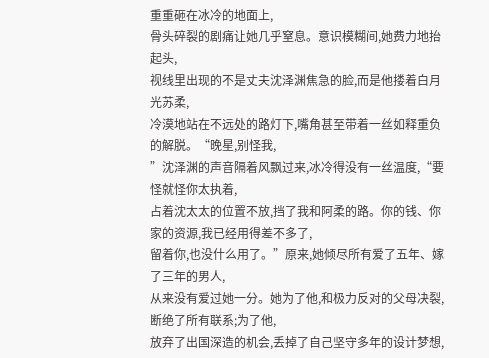重重砸在冰冷的地面上,
骨头碎裂的剧痛让她几乎窒息。意识模糊间,她费力地抬起头,
视线里出现的不是丈夫沈泽渊焦急的脸,而是他搂着白月光苏柔,
冷漠地站在不远处的路灯下,嘴角甚至带着一丝如释重负的解脱。“晚星,别怪我,
”沈泽渊的声音隔着风飘过来,冰冷得没有一丝温度,“要怪就怪你太执着,
占着沈太太的位置不放,挡了我和阿柔的路。你的钱、你家的资源,我已经用得差不多了,
留着你,也没什么用了。”原来,她倾尽所有爱了五年、嫁了三年的男人,
从来没有爱过她一分。她为了他,和极力反对的父母决裂,断绝了所有联系;为了他,
放弃了出国深造的机会,丢掉了自己坚守多年的设计梦想,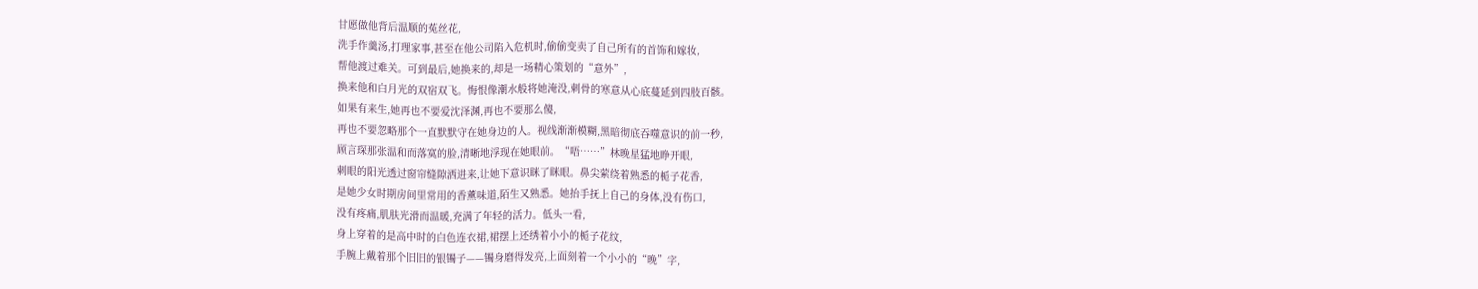甘愿做他背后温顺的菟丝花,
洗手作羹汤,打理家事,甚至在他公司陷入危机时,偷偷变卖了自己所有的首饰和嫁妆,
帮他渡过难关。可到最后,她换来的,却是一场精心策划的“意外”,
换来他和白月光的双宿双飞。悔恨像潮水般将她淹没,刺骨的寒意从心底蔓延到四肢百骸。
如果有来生,她再也不要爱沈泽渊,再也不要那么傻,
再也不要忽略那个一直默默守在她身边的人。视线渐渐模糊,黑暗彻底吞噬意识的前一秒,
顾言琛那张温和而落寞的脸,清晰地浮现在她眼前。“唔……”林晚星猛地睁开眼,
刺眼的阳光透过窗帘缝隙洒进来,让她下意识眯了眯眼。鼻尖萦绕着熟悉的栀子花香,
是她少女时期房间里常用的香薰味道,陌生又熟悉。她抬手抚上自己的身体,没有伤口,
没有疼痛,肌肤光滑而温暖,充满了年轻的活力。低头一看,
身上穿着的是高中时的白色连衣裙,裙摆上还绣着小小的栀子花纹,
手腕上戴着那个旧旧的银镯子——镯身磨得发亮,上面刻着一个小小的“晚”字,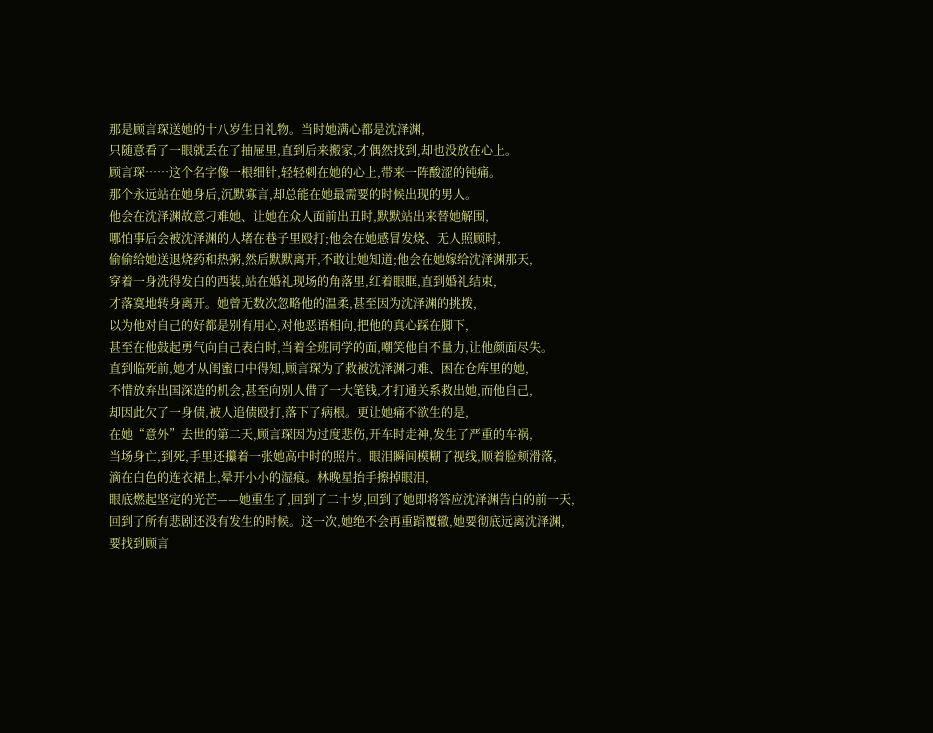那是顾言琛送她的十八岁生日礼物。当时她满心都是沈泽渊,
只随意看了一眼就丢在了抽屉里,直到后来搬家,才偶然找到,却也没放在心上。
顾言琛……这个名字像一根细针,轻轻刺在她的心上,带来一阵酸涩的钝痛。
那个永远站在她身后,沉默寡言,却总能在她最需要的时候出现的男人。
他会在沈泽渊故意刁难她、让她在众人面前出丑时,默默站出来替她解围,
哪怕事后会被沈泽渊的人堵在巷子里殴打;他会在她感冒发烧、无人照顾时,
偷偷给她送退烧药和热粥,然后默默离开,不敢让她知道;他会在她嫁给沈泽渊那天,
穿着一身洗得发白的西装,站在婚礼现场的角落里,红着眼眶,直到婚礼结束,
才落寞地转身离开。她曾无数次忽略他的温柔,甚至因为沈泽渊的挑拨,
以为他对自己的好都是别有用心,对他恶语相向,把他的真心踩在脚下,
甚至在他鼓起勇气向自己表白时,当着全班同学的面,嘲笑他自不量力,让他颜面尽失。
直到临死前,她才从闺蜜口中得知,顾言琛为了救被沈泽渊刁难、困在仓库里的她,
不惜放弃出国深造的机会,甚至向别人借了一大笔钱,才打通关系救出她,而他自己,
却因此欠了一身债,被人追债殴打,落下了病根。更让她痛不欲生的是,
在她“意外”去世的第二天,顾言琛因为过度悲伤,开车时走神,发生了严重的车祸,
当场身亡,到死,手里还攥着一张她高中时的照片。眼泪瞬间模糊了视线,顺着脸颊滑落,
滴在白色的连衣裙上,晕开小小的湿痕。林晚星抬手擦掉眼泪,
眼底燃起坚定的光芒——她重生了,回到了二十岁,回到了她即将答应沈泽渊告白的前一天,
回到了所有悲剧还没有发生的时候。这一次,她绝不会再重蹈覆辙,她要彻底远离沈泽渊,
要找到顾言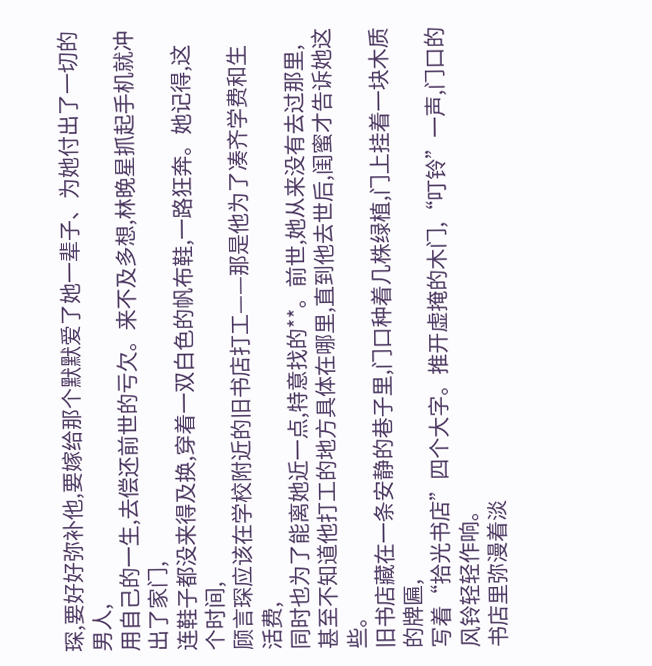琛,要好好弥补他,要嫁给那个默默爱了她一辈子、为她付出了一切的男人,
用自己的一生,去偿还前世的亏欠。来不及多想,林晚星抓起手机就冲出了家门,
连鞋子都没来得及换,穿着一双白色的帆布鞋,一路狂奔。她记得,这个时间,
顾言琛应该在学校附近的旧书店打工——那是他为了凑齐学费和生活费,
同时也为了能离她近一点,特意找的**。前世,她从来没有去过那里,
甚至不知道他打工的地方具体在哪里,直到他去世后,闺蜜才告诉她这些。
旧书店藏在一条安静的巷子里,门口种着几株绿植,门上挂着一块木质的牌匾,
写着“拾光书店”四个大字。推开虚掩的木门,“叮铃”一声,门口的风铃轻轻作响。
书店里弥漫着淡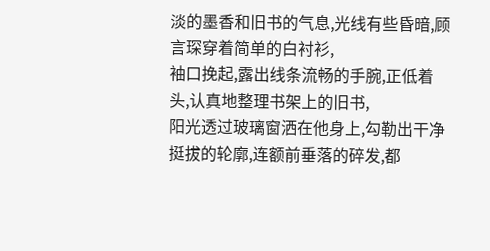淡的墨香和旧书的气息,光线有些昏暗,顾言琛穿着简单的白衬衫,
袖口挽起,露出线条流畅的手腕,正低着头,认真地整理书架上的旧书,
阳光透过玻璃窗洒在他身上,勾勒出干净挺拔的轮廓,连额前垂落的碎发,都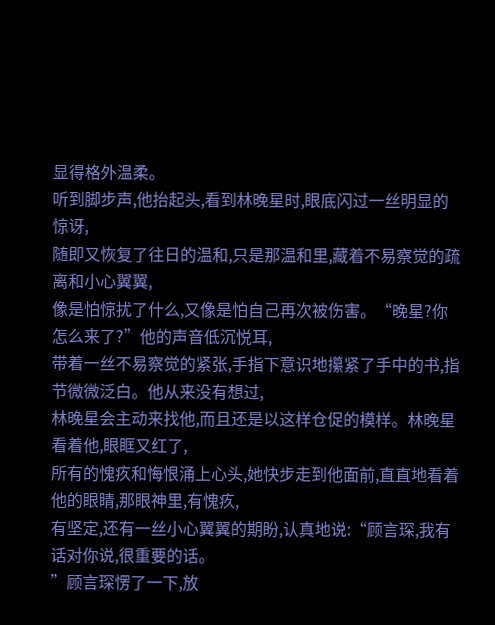显得格外温柔。
听到脚步声,他抬起头,看到林晚星时,眼底闪过一丝明显的惊讶,
随即又恢复了往日的温和,只是那温和里,藏着不易察觉的疏离和小心翼翼,
像是怕惊扰了什么,又像是怕自己再次被伤害。“晚星?你怎么来了?”他的声音低沉悦耳,
带着一丝不易察觉的紧张,手指下意识地攥紧了手中的书,指节微微泛白。他从来没有想过,
林晚星会主动来找他,而且还是以这样仓促的模样。林晚星看着他,眼眶又红了,
所有的愧疚和悔恨涌上心头,她快步走到他面前,直直地看着他的眼睛,那眼神里,有愧疚,
有坚定,还有一丝小心翼翼的期盼,认真地说:“顾言琛,我有话对你说,很重要的话。
”顾言琛愣了一下,放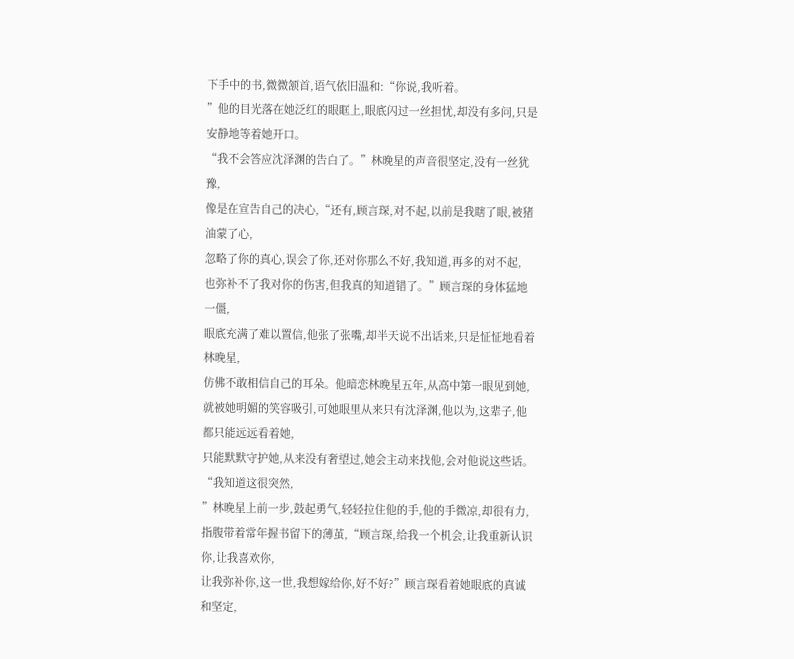下手中的书,微微颔首,语气依旧温和:“你说,我听着。
”他的目光落在她泛红的眼眶上,眼底闪过一丝担忧,却没有多问,只是安静地等着她开口。
“我不会答应沈泽渊的告白了。”林晚星的声音很坚定,没有一丝犹豫,
像是在宣告自己的决心,“还有,顾言琛,对不起,以前是我瞎了眼,被猪油蒙了心,
忽略了你的真心,误会了你,还对你那么不好,我知道,再多的对不起,
也弥补不了我对你的伤害,但我真的知道错了。”顾言琛的身体猛地一僵,
眼底充满了难以置信,他张了张嘴,却半天说不出话来,只是怔怔地看着林晚星,
仿佛不敢相信自己的耳朵。他暗恋林晚星五年,从高中第一眼见到她,
就被她明媚的笑容吸引,可她眼里从来只有沈泽渊,他以为,这辈子,他都只能远远看着她,
只能默默守护她,从来没有奢望过,她会主动来找他,会对他说这些话。“我知道这很突然,
”林晚星上前一步,鼓起勇气,轻轻拉住他的手,他的手微凉,却很有力,
指腹带着常年握书留下的薄茧,“顾言琛,给我一个机会,让我重新认识你,让我喜欢你,
让我弥补你,这一世,我想嫁给你,好不好?”顾言琛看着她眼底的真诚和坚定,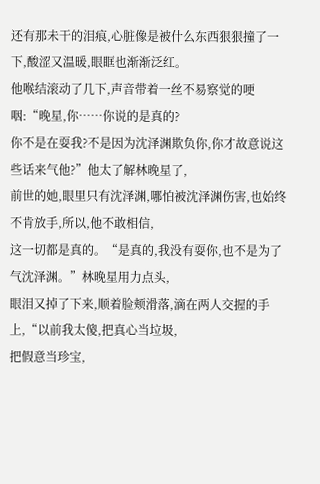还有那未干的泪痕,心脏像是被什么东西狠狠撞了一下,酸涩又温暖,眼眶也渐渐泛红。
他喉结滚动了几下,声音带着一丝不易察觉的哽咽:“晚星,你……你说的是真的?
你不是在耍我?不是因为沈泽渊欺负你,你才故意说这些话来气他?”他太了解林晚星了,
前世的她,眼里只有沈泽渊,哪怕被沈泽渊伤害,也始终不肯放手,所以,他不敢相信,
这一切都是真的。“是真的,我没有耍你,也不是为了气沈泽渊。”林晚星用力点头,
眼泪又掉了下来,顺着脸颊滑落,滴在两人交握的手上,“以前我太傻,把真心当垃圾,
把假意当珍宝,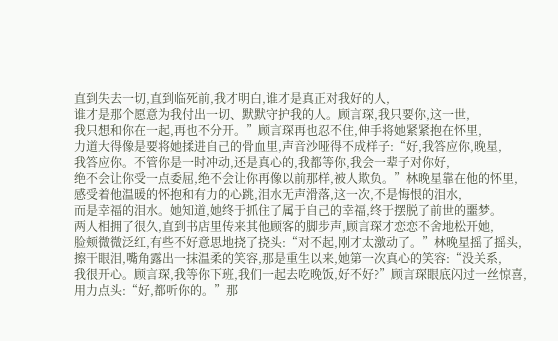直到失去一切,直到临死前,我才明白,谁才是真正对我好的人,
谁才是那个愿意为我付出一切、默默守护我的人。顾言琛,我只要你,这一世,
我只想和你在一起,再也不分开。”顾言琛再也忍不住,伸手将她紧紧抱在怀里,
力道大得像是要将她揉进自己的骨血里,声音沙哑得不成样子:“好,我答应你,晚星,
我答应你。不管你是一时冲动,还是真心的,我都等你,我会一辈子对你好,
绝不会让你受一点委屈,绝不会让你再像以前那样,被人欺负。”林晚星靠在他的怀里,
感受着他温暖的怀抱和有力的心跳,泪水无声滑落,这一次,不是悔恨的泪水,
而是幸福的泪水。她知道,她终于抓住了属于自己的幸福,终于摆脱了前世的噩梦。
两人相拥了很久,直到书店里传来其他顾客的脚步声,顾言琛才恋恋不舍地松开她,
脸颊微微泛红,有些不好意思地挠了挠头:“对不起,刚才太激动了。”林晚星摇了摇头,
擦干眼泪,嘴角露出一抹温柔的笑容,那是重生以来,她第一次真心的笑容:“没关系,
我很开心。顾言琛,我等你下班,我们一起去吃晚饭,好不好?”顾言琛眼底闪过一丝惊喜,
用力点头:“好,都听你的。”那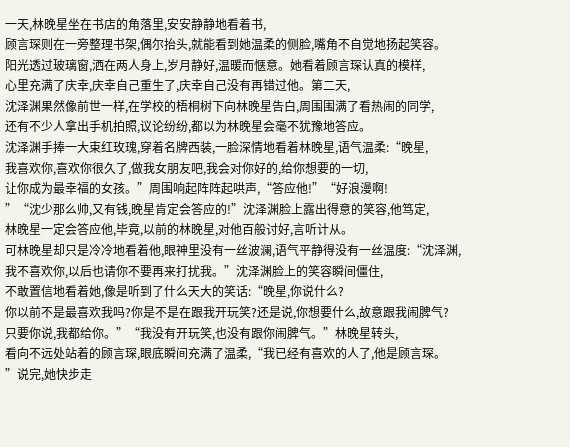一天,林晚星坐在书店的角落里,安安静静地看着书,
顾言琛则在一旁整理书架,偶尔抬头,就能看到她温柔的侧脸,嘴角不自觉地扬起笑容。
阳光透过玻璃窗,洒在两人身上,岁月静好,温暖而惬意。她看着顾言琛认真的模样,
心里充满了庆幸,庆幸自己重生了,庆幸自己没有再错过他。第二天,
沈泽渊果然像前世一样,在学校的梧桐树下向林晚星告白,周围围满了看热闹的同学,
还有不少人拿出手机拍照,议论纷纷,都以为林晚星会毫不犹豫地答应。
沈泽渊手捧一大束红玫瑰,穿着名牌西装,一脸深情地看着林晚星,语气温柔:“晚星,
我喜欢你,喜欢你很久了,做我女朋友吧,我会对你好的,给你想要的一切,
让你成为最幸福的女孩。”周围响起阵阵起哄声,“答应他!”“好浪漫啊!
”“沈少那么帅,又有钱,晚星肯定会答应的!”沈泽渊脸上露出得意的笑容,他笃定,
林晚星一定会答应他,毕竟,以前的林晚星,对他百般讨好,言听计从。
可林晚星却只是冷冷地看着他,眼神里没有一丝波澜,语气平静得没有一丝温度:“沈泽渊,
我不喜欢你,以后也请你不要再来打扰我。”沈泽渊脸上的笑容瞬间僵住,
不敢置信地看着她,像是听到了什么天大的笑话:“晚星,你说什么?
你以前不是最喜欢我吗?你是不是在跟我开玩笑?还是说,你想要什么,故意跟我闹脾气?
只要你说,我都给你。”“我没有开玩笑,也没有跟你闹脾气。”林晚星转头,
看向不远处站着的顾言琛,眼底瞬间充满了温柔,“我已经有喜欢的人了,他是顾言琛。
”说完,她快步走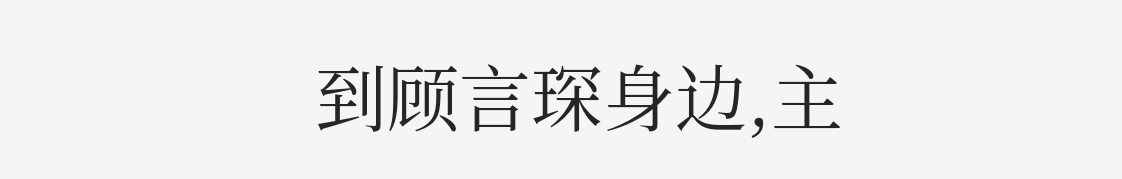到顾言琛身边,主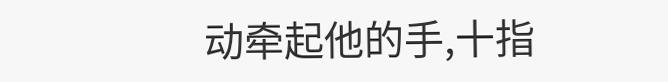动牵起他的手,十指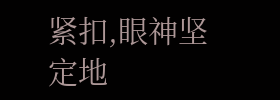紧扣,眼神坚定地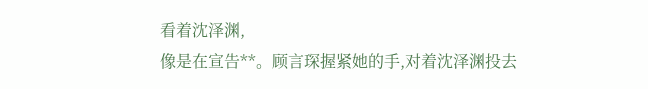看着沈泽渊,
像是在宣告**。顾言琛握紧她的手,对着沈泽渊投去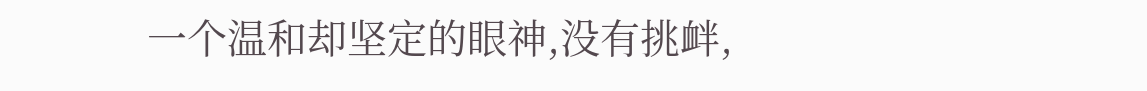一个温和却坚定的眼神,没有挑衅,